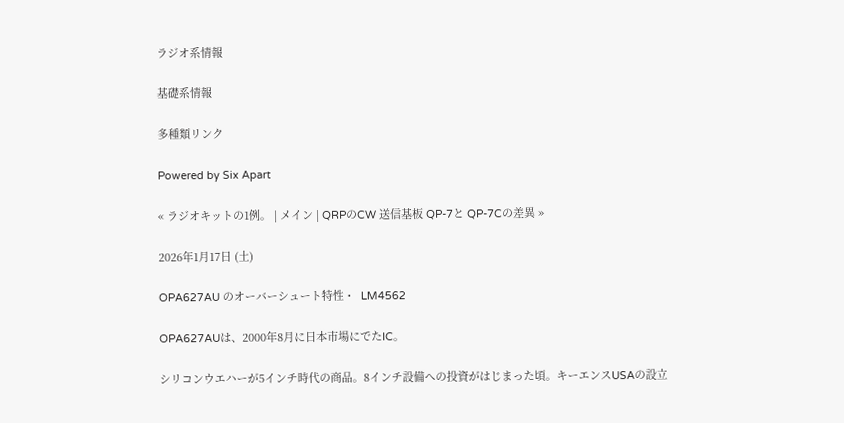ラジオ系情報

基礎系情報

多種類リンク

Powered by Six Apart

« ラジオキットの1例。 | メイン | QRPのCW 送信基板 QP-7と QP-7Cの差異 »

2026年1月17日 (土)

OPA627AU のオーバーシュート特性・  LM4562

OPA627AUは、2000年8月に日本市場にでたIC。

シリコンウエハーが5インチ時代の商品。8インチ設備への投資がはじまった頃。キーエンスUSAの設立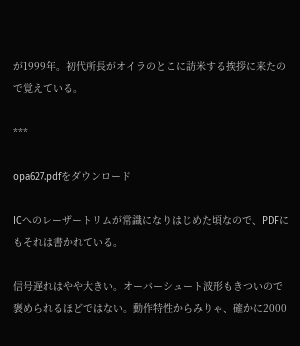が1999年。初代所長がオイラのとこに訪米する挨拶に来たので覚えている。

***

opa627.pdfをダウンロード

ICへのレーザートリムが常識になりはじめた頃なので、PDFにもそれは書かれている。

信号遅れはやや大きい。オーバーシュート波形もきついので 褒められるほどではない。動作特性からみりゃ、確かに2000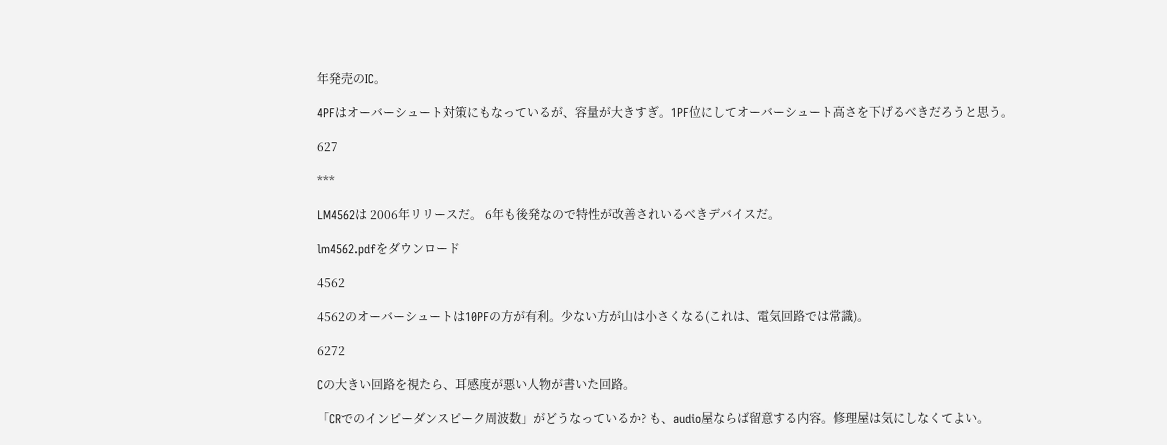年発売のIC。

4PFはオーバーシュート対策にもなっているが、容量が大きすぎ。1PF位にしてオーバーシュート高さを下げるべきだろうと思う。

627

***

LM4562は 2006年リリースだ。 6年も後発なので特性が改善されいるべきデバイスだ。

lm4562.pdfをダウンロード

4562

4562のオーバーシュートは10PFの方が有利。少ない方が山は小さくなる(これは、電気回路では常識)。

6272

Cの大きい回路を視たら、耳感度が悪い人物が書いた回路。

「CRでのインピーダンスピーク周波数」がどうなっているか? も、audio屋ならば留意する内容。修理屋は気にしなくてよい。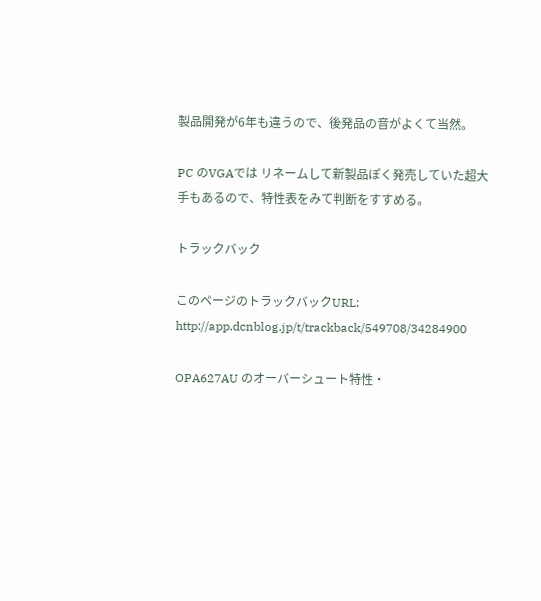製品開発が6年も違うので、後発品の音がよくて当然。

PC のVGAでは リネームして新製品ぽく発売していた超大手もあるので、特性表をみて判断をすすめる。

トラックバック

このページのトラックバックURL:
http://app.dcnblog.jp/t/trackback/549708/34284900

OPA627AU のオーバーシュート特性・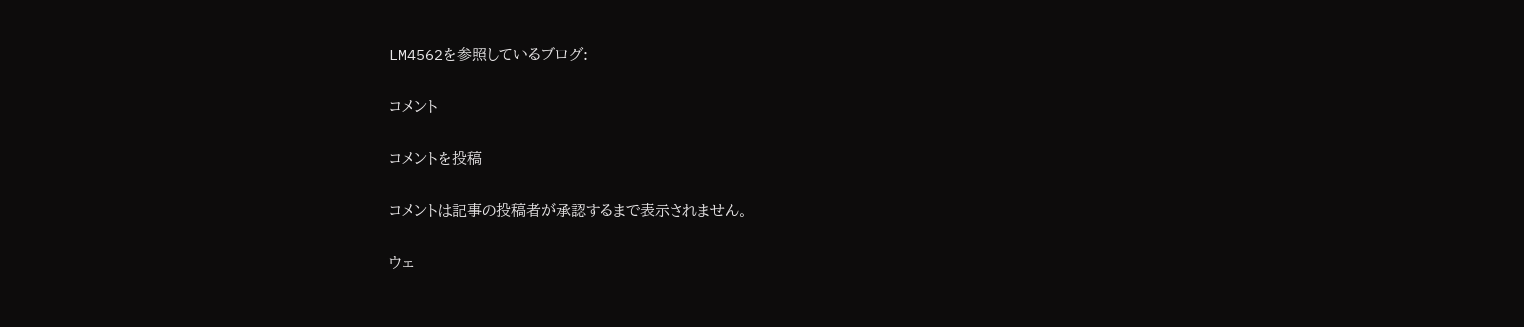LM4562を参照しているブログ:

コメント

コメントを投稿

コメントは記事の投稿者が承認するまで表示されません。

ウェ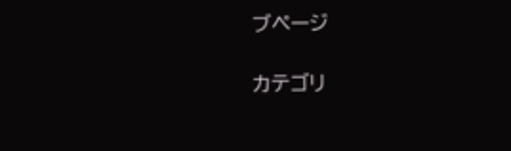ブページ

カテゴリ